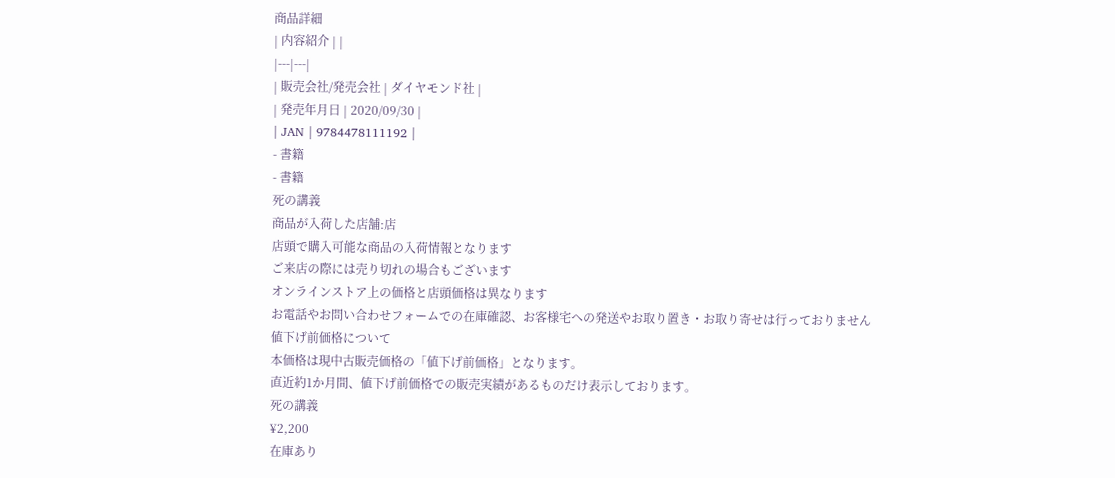商品詳細
| 内容紹介 | |
|---|---|
| 販売会社/発売会社 | ダイヤモンド社 |
| 発売年月日 | 2020/09/30 |
| JAN | 9784478111192 |
- 書籍
- 書籍
死の講義
商品が入荷した店舗:店
店頭で購入可能な商品の入荷情報となります
ご来店の際には売り切れの場合もございます
オンラインストア上の価格と店頭価格は異なります
お電話やお問い合わせフォームでの在庫確認、お客様宅への発送やお取り置き・お取り寄せは行っておりません
値下げ前価格について
本価格は現中古販売価格の「値下げ前価格」となります。
直近約1か月間、値下げ前価格での販売実績があるものだけ表示しております。
死の講義
¥2,200
在庫あり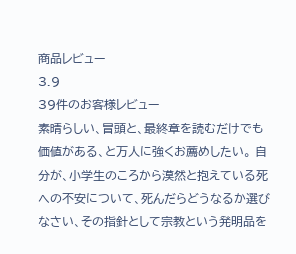商品レビュー
3.9
39件のお客様レビュー
素晴らしい、冒頭と、最終章を読むだけでも価値がある、と万人に強くお薦めしたい。 自分が、小学生のころから漠然と抱えている死への不安について、死んだらどうなるか選びなさい、その指針として宗教という発明品を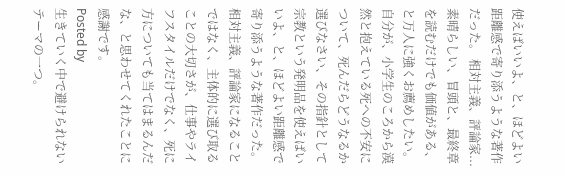使えばいいよ、と、ほどよい距離感で寄り添うような著作だった。 相対主義、評論家...
素晴らしい、冒頭と、最終章を読むだけでも価値がある、と万人に強くお薦めしたい。 自分が、小学生のころから漠然と抱えている死への不安について、死んだらどうなるか選びなさい、その指針として宗教という発明品を使えばいいよ、と、ほどよい距離感で寄り添うような著作だった。 相対主義、評論家になることではなく、主体的に選び取ることの大切さが、仕事やライフスタイルだけでなく、死に方についても当てはまるんだな、と思わせてくれたことに感謝です。
Posted by
生きていく中で避けられないテーマの一つ。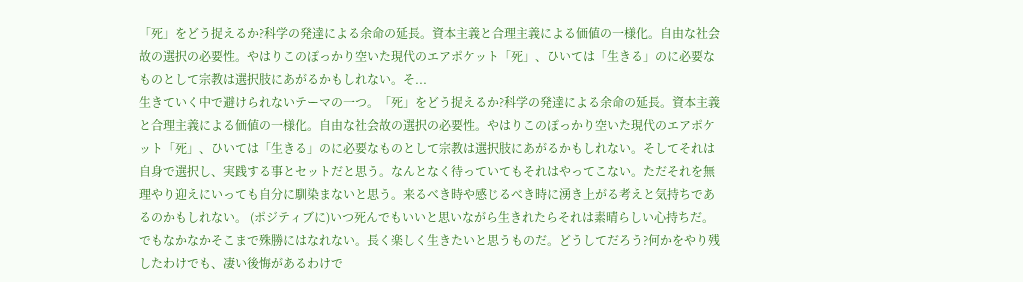「死」をどう捉えるか?科学の発達による余命の延長。資本主義と合理主義による価値の一様化。自由な社会故の選択の必要性。やはりこのぽっかり空いた現代のエアポケット「死」、ひいては「生きる」のに必要なものとして宗教は選択肢にあがるかもしれない。そ...
生きていく中で避けられないテーマの一つ。「死」をどう捉えるか?科学の発達による余命の延長。資本主義と合理主義による価値の一様化。自由な社会故の選択の必要性。やはりこのぽっかり空いた現代のエアポケット「死」、ひいては「生きる」のに必要なものとして宗教は選択肢にあがるかもしれない。そしてそれは自身で選択し、実践する事とセットだと思う。なんとなく待っていてもそれはやってこない。ただそれを無理やり迎えにいっても自分に馴染まないと思う。来るべき時や感じるべき時に湧き上がる考えと気持ちであるのかもしれない。 (ポジティブに)いつ死んでもいいと思いながら生きれたらそれは素晴らしい心持ちだ。でもなかなかそこまで殊勝にはなれない。長く楽しく生きたいと思うものだ。どうしてだろう?何かをやり残したわけでも、凄い後悔があるわけで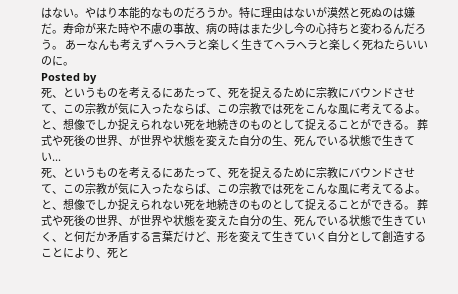はない。やはり本能的なものだろうか。特に理由はないが漠然と死ぬのは嫌だ。寿命が来た時や不慮の事故、病の時はまた少し今の心持ちと変わるんだろう。 あーなんも考えずヘラヘラと楽しく生きてヘラヘラと楽しく死ねたらいいのに。
Posted by
死、というものを考えるにあたって、死を捉えるために宗教にバウンドさせて、この宗教が気に入ったならば、この宗教では死をこんな風に考えてるよ。と、想像でしか捉えられない死を地続きのものとして捉えることができる。 葬式や死後の世界、が世界や状態を変えた自分の生、死んでいる状態で生きてい...
死、というものを考えるにあたって、死を捉えるために宗教にバウンドさせて、この宗教が気に入ったならば、この宗教では死をこんな風に考えてるよ。と、想像でしか捉えられない死を地続きのものとして捉えることができる。 葬式や死後の世界、が世界や状態を変えた自分の生、死んでいる状態で生きていく、と何だか矛盾する言葉だけど、形を変えて生きていく自分として創造することにより、死と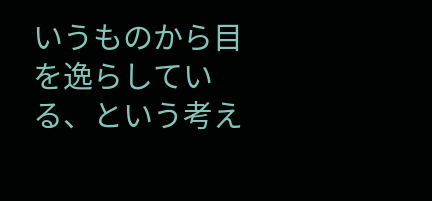いうものから目を逸らしている、という考え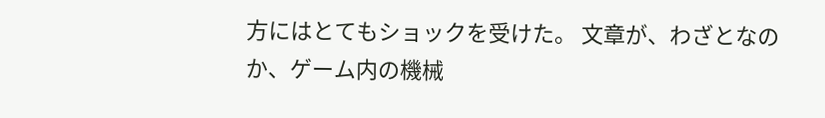方にはとてもショックを受けた。 文章が、わざとなのか、ゲーム内の機械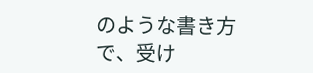のような書き方で、受け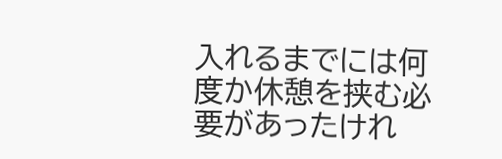入れるまでには何度か休憩を挟む必要があったけれ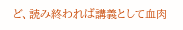ど、読み終われば講義として血肉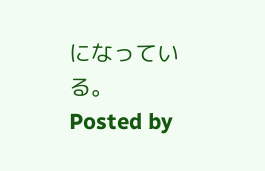になっている。
Posted by